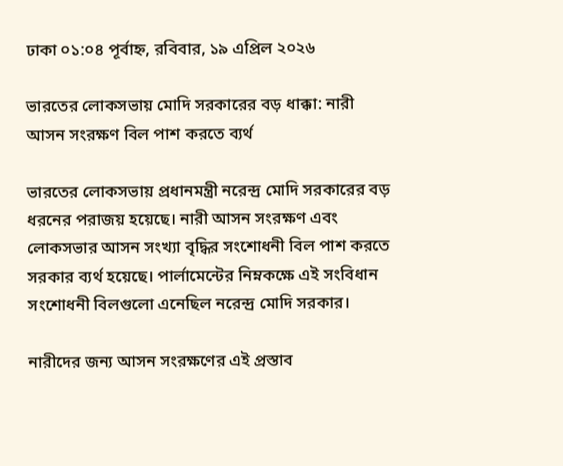ঢাকা ০১:০৪ পূর্বাহ্ন, রবিবার, ১৯ এপ্রিল ২০২৬

ভারতের লোকসভায় মোদি সরকারের বড় ধাক্কা: নারী আসন সংরক্ষণ বিল পাশ করতে ব্যর্থ

ভারতের লোকসভায় প্রধানমন্ত্রী নরেন্দ্র মোদি সরকারের বড় ধরনের পরাজয় হয়েছে। নারী আসন সংরক্ষণ এবং লোকসভার আসন সংখ্যা বৃদ্ধির সংশোধনী বিল পাশ করতে সরকার ব্যর্থ হয়েছে। পার্লামেন্টের নিম্নকক্ষে এই সংবিধান সংশোধনী বিলগুলো এনেছিল নরেন্দ্র মোদি সরকার।

নারীদের জন্য আসন সংরক্ষণের এই প্রস্তাব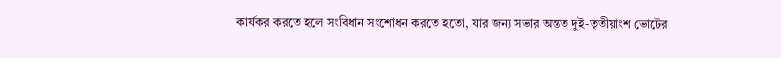কার্যকর করতে হলে সংবিধান সংশোধন করতে হতো, যার জন্য সভার অন্তত দুই-তৃতীয়াংশ ভোটের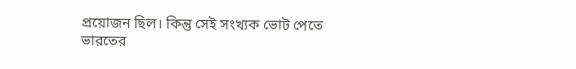প্রয়োজন ছিল। কিন্তু সেই সংখ্যক ভোট পেতে ভারতের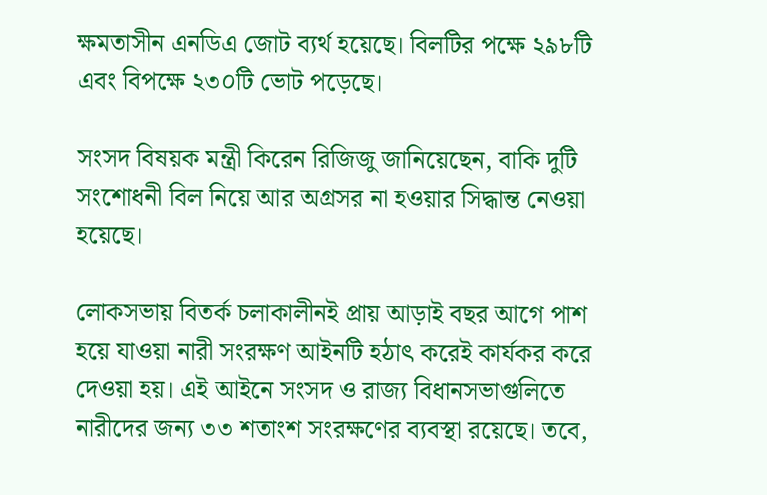ক্ষমতাসীন এনডিএ জোট ব্যর্থ হয়েছে। বিলটির পক্ষে ২৯৮টি এবং বিপক্ষে ২৩০টি ভোট পড়েছে।

সংসদ বিষয়ক মন্ত্রী কিরেন রিজিজু জানিয়েছেন, বাকি দুটি সংশোধনী বিল নিয়ে আর অগ্রসর না হওয়ার সিদ্ধান্ত নেওয়া হয়েছে।

লোকসভায় বিতর্ক চলাকালীনই প্রায় আড়াই বছর আগে পাশ হয়ে যাওয়া নারী সংরক্ষণ আইনটি হঠাৎ করেই কার্যকর করে দেওয়া হয়। এই আইনে সংসদ ও রাজ্য বিধানসভাগুলিতে নারীদের জন্য ৩৩ শতাংশ সংরক্ষণের ব্যবস্থা রয়েছে। তবে,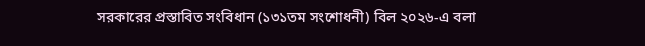সরকারের প্রস্তাবিত সংবিধান (১৩১তম সংশোধনী) বিল ২০২৬-এ বলা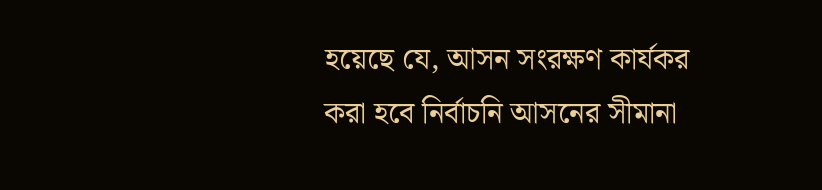হয়েছে যে, আসন সংরক্ষণ কার্যকর করা হবে নির্বাচনি আসনের সীমানা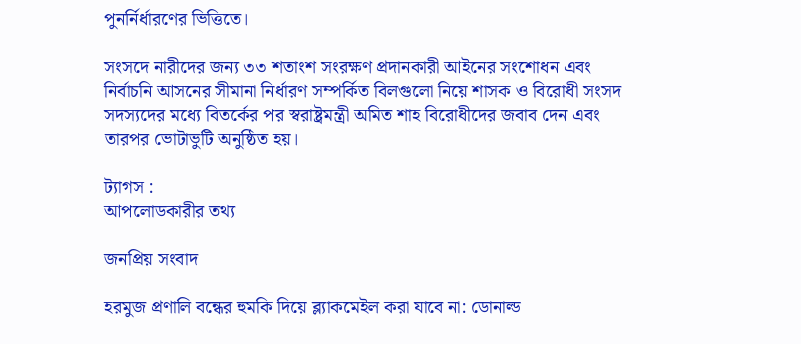পুনর্নির্ধারণের ভিত্তিতে।

সংসদে নারীদের জন্য ৩৩ শতাংশ সংরক্ষণ প্রদানকারী আইনের সংশোধন এবং নির্বাচনি আসনের সীমানা নির্ধারণ সম্পর্কিত বিলগুলো নিয়ে শাসক ও বিরোধী সংসদ সদস্যদের মধ্যে বিতর্কের পর স্বরাষ্ট্রমন্ত্রী অমিত শাহ বিরোধীদের জবাব দেন এবং তারপর ভোটাভুটি অনুষ্ঠিত হয়।

ট্যাগস :
আপলোডকারীর তথ্য

জনপ্রিয় সংবাদ

হরমুজ প্রণালি বন্ধের হুমকি দিয়ে ব্ল্যাকমেইল করা যাবে না: ডোনাল্ড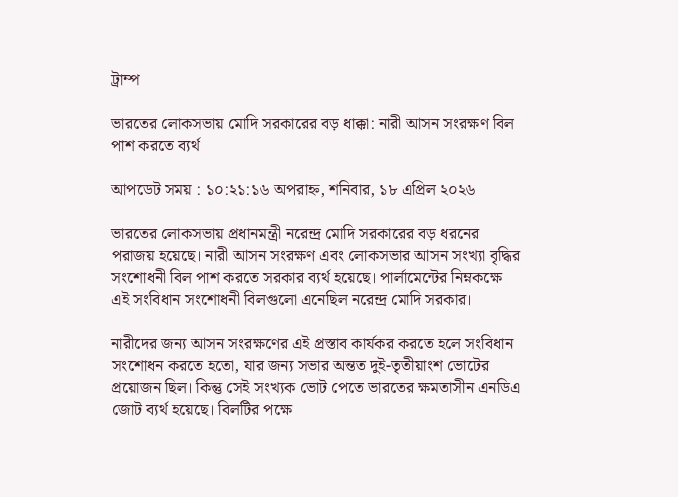ট্রাম্প

ভারতের লোকসভায় মোদি সরকারের বড় ধাক্কা: নারী আসন সংরক্ষণ বিল পাশ করতে ব্যর্থ

আপডেট সময় : ১০:২১:১৬ অপরাহ্ন, শনিবার, ১৮ এপ্রিল ২০২৬

ভারতের লোকসভায় প্রধানমন্ত্রী নরেন্দ্র মোদি সরকারের বড় ধরনের পরাজয় হয়েছে। নারী আসন সংরক্ষণ এবং লোকসভার আসন সংখ্যা বৃদ্ধির সংশোধনী বিল পাশ করতে সরকার ব্যর্থ হয়েছে। পার্লামেন্টের নিম্নকক্ষে এই সংবিধান সংশোধনী বিলগুলো এনেছিল নরেন্দ্র মোদি সরকার।

নারীদের জন্য আসন সংরক্ষণের এই প্রস্তাব কার্যকর করতে হলে সংবিধান সংশোধন করতে হতো, যার জন্য সভার অন্তত দুই-তৃতীয়াংশ ভোটের প্রয়োজন ছিল। কিন্তু সেই সংখ্যক ভোট পেতে ভারতের ক্ষমতাসীন এনডিএ জোট ব্যর্থ হয়েছে। বিলটির পক্ষে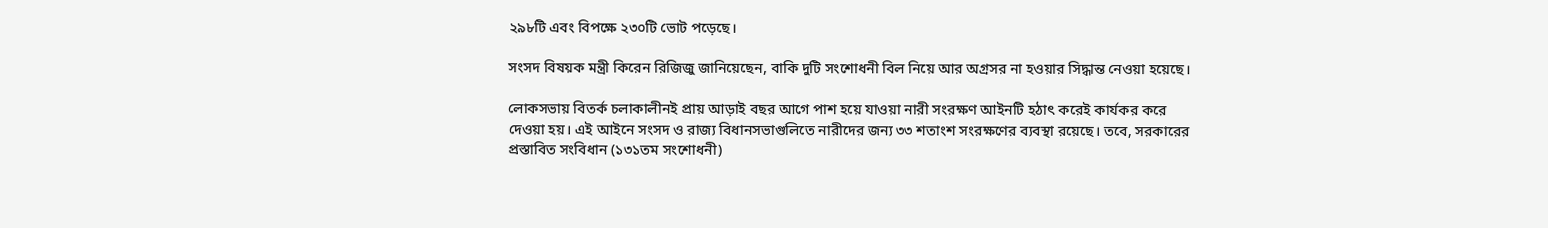২৯৮টি এবং বিপক্ষে ২৩০টি ভোট পড়েছে।

সংসদ বিষয়ক মন্ত্রী কিরেন রিজিজু জানিয়েছেন, বাকি দুটি সংশোধনী বিল নিয়ে আর অগ্রসর না হওয়ার সিদ্ধান্ত নেওয়া হয়েছে।

লোকসভায় বিতর্ক চলাকালীনই প্রায় আড়াই বছর আগে পাশ হয়ে যাওয়া নারী সংরক্ষণ আইনটি হঠাৎ করেই কার্যকর করে দেওয়া হয়। এই আইনে সংসদ ও রাজ্য বিধানসভাগুলিতে নারীদের জন্য ৩৩ শতাংশ সংরক্ষণের ব্যবস্থা রয়েছে। তবে, সরকারের প্রস্তাবিত সংবিধান (১৩১তম সংশোধনী)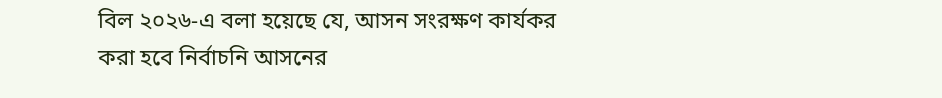বিল ২০২৬-এ বলা হয়েছে যে, আসন সংরক্ষণ কার্যকর করা হবে নির্বাচনি আসনের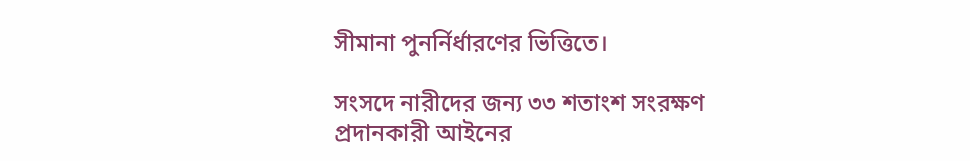সীমানা পুনর্নির্ধারণের ভিত্তিতে।

সংসদে নারীদের জন্য ৩৩ শতাংশ সংরক্ষণ প্রদানকারী আইনের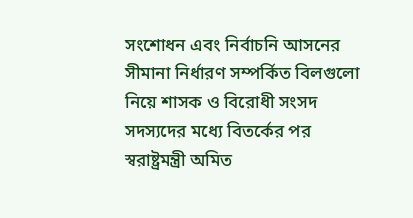সংশোধন এবং নির্বাচনি আসনের সীমানা নির্ধারণ সম্পর্কিত বিলগুলো নিয়ে শাসক ও বিরোধী সংসদ সদস্যদের মধ্যে বিতর্কের পর স্বরাষ্ট্রমন্ত্রী অমিত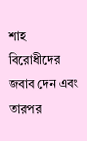শাহ বিরোধীদের জবাব দেন এবং তারপর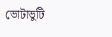ভোটাভুটি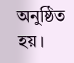অনুষ্ঠিত হয়।